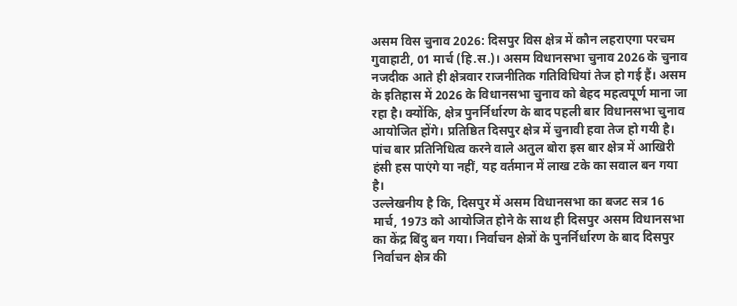असम विस चुनाव 2026: दिसपुर विस क्षेत्र में कौन लहराएगा परचम
गुवाहाटी, 01 मार्च (हि.स.)। असम विधानसभा चुनाव 2026 के चुनाव नजदीक आते ही क्षेत्रवार राजनीतिक गतिविधियां तेज हो गई हैं। असम के इतिहास में 2026 के विधानसभा चुनाव को बेहद महत्वपूर्ण माना जा रहा है। क्योंकि, क्षेत्र पुनर्निर्धारण के बाद पहली बार विधानसभा चुनाव आयोजित होंगे। प्रतिष्ठित दिसपुर क्षेत्र में चुनावी हवा तेज हो गयी है। पांच बार प्रतिनिधित्व करने वाले अतुल बोरा इस बार क्षेत्र में आखिरी हंसी हस पाएंगे या नहीं, यह वर्तमान में लाख टके का सवाल बन गया है।
उल्लेखनीय है कि, दिसपुर में असम विधानसभा का बजट सत्र 16 मार्च, 1973 को आयोजित होने के साथ ही दिसपुर असम विधानसभा का केंद्र बिंदु बन गया। निर्वाचन क्षेत्रों के पुनर्निर्धारण के बाद दिसपुर निर्वाचन क्षेत्र की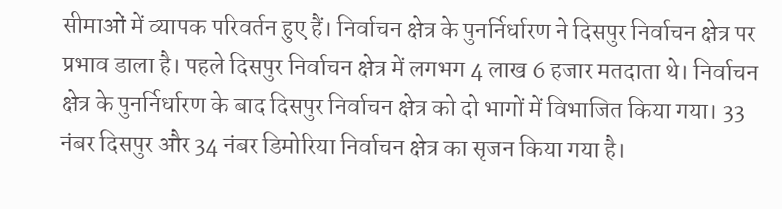सीमाओं में व्यापक परिवर्तन हुए हैं। निर्वाचन क्षेत्र के पुनर्निर्धारण ने दिसपुर निर्वाचन क्षेत्र पर प्रभाव डाला है। पहले दिसपुर निर्वाचन क्षेत्र में लगभग 4 लाख 6 हजार मतदाता थे। निर्वाचन क्षेत्र के पुनर्निर्धारण के बाद दिसपुर निर्वाचन क्षेत्र को दो भागों में विभाजित किया गया। 33 नंबर दिसपुर और 34 नंबर डिमोरिया निर्वाचन क्षेत्र का सृजन किया गया है।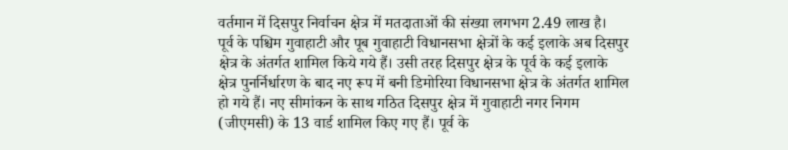वर्तमान में दिसपुर निर्वाचन क्षेत्र में मतदाताओं की संख्या लगभग 2.49 लाख है।
पूर्व के पश्चिम गुवाहाटी और पूब गुवाहाटी विधानसभा क्षेत्रों के कई इलाके अब दिसपुर क्षेत्र के अंतर्गत शामिल किये गये हैं। उसी तरह दिसपुर क्षेत्र के पूर्व के कई इलाके क्षेत्र पुनर्निर्धारण के बाद नए रूप में बनी डिमोरिया विधानसभा क्षेत्र के अंतर्गत शामिल हो गये हैं। नए सीमांकन के साथ गठित दिसपुर क्षेत्र में गुवाहाटी नगर निगम (जीएमसी) के 13 वार्ड शामिल किए गए हैं। पूर्व के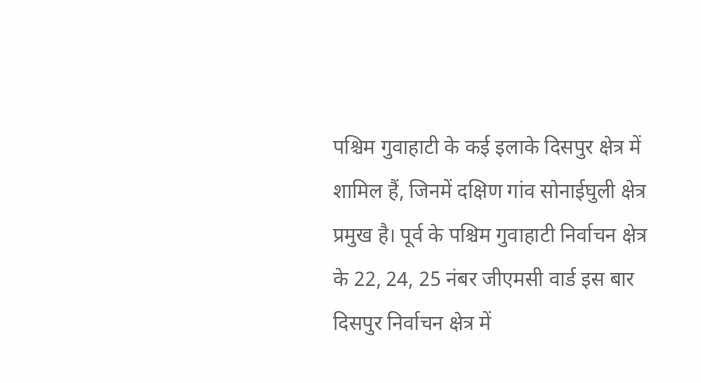पश्चिम गुवाहाटी के कई इलाके दिसपुर क्षेत्र में शामिल हैं, जिनमें दक्षिण गांव सोनाईघुली क्षेत्र प्रमुख है। पूर्व के पश्चिम गुवाहाटी निर्वाचन क्षेत्र के 22, 24, 25 नंबर जीएमसी वार्ड इस बार दिसपुर निर्वाचन क्षेत्र में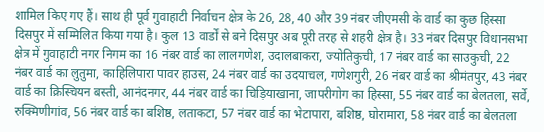शामिल किए गए हैं। साथ ही पूर्व गुवाहाटी निर्वाचन क्षेत्र के 26, 28, 40 और 39 नंबर जीएमसी के वार्ड का कुछ हिस्सा दिसपुर में सम्मिलित किया गया है। कुल 13 वार्डों से बने दिसपुर अब पूरी तरह से शहरी क्षेत्र है। 33 नंबर दिसपुर विधानसभा क्षेत्र में गुवाहाटी नगर निगम का 16 नंबर वार्ड का लालगणेश, उदालबाकरा, ज्योतिकुची, 17 नंबर वार्ड का साउकुची, 22 नंबर वार्ड का लुतुमा, काहिलिपारा पावर हाउस, 24 नंबर वार्ड का उदयाचल, गणेशगुरी, 26 नंबर वार्ड का श्रीमंतपुर, 43 नंबर वार्ड का क्रिस्चियन बस्ती, आनंदनगर, 44 नंबर वार्ड का चिड़ियाखाना, जापरीगोग का हिस्सा, 55 नंबर वार्ड का बेलतला, सर्वे, रुक्मिणीगांव, 56 नंबर वार्ड का बशिष्ठ, लताकटा, 57 नंबर वार्ड का भेटापारा, बशिष्ठ, घोरामारा, 58 नंबर वार्ड का बेलतला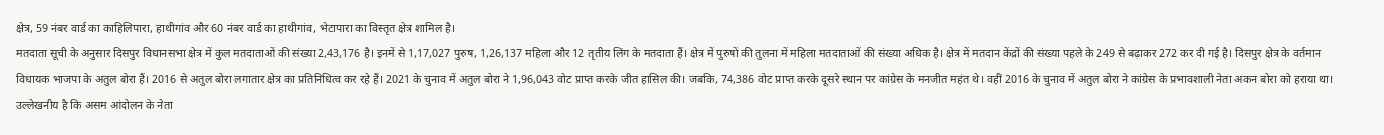क्षेत्र, 59 नंबर वार्ड का काहिलिपारा, हाथीगांव और 60 नंबर वार्ड का हाथीगांव, भेटापारा का विस्तृत क्षेत्र शामिल है।
मतदाता सूची के अनुसार दिसपुर विधानसभा क्षेत्र में कुल मतदाताओं की संख्या 2,43,176 है। इनमें से 1,17,027 पुरुष, 1,26,137 महिला और 12 तृतीय लिंग के मतदाता हैं। क्षेत्र में पुरुषों की तुलना में महिला मतदाताओं की संख्या अधिक है। क्षेत्र में मतदान केंद्रों की संख्या पहले के 249 से बढ़ाकर 272 कर दी गई है। दिसपुर क्षेत्र के वर्तमान विधायक भाजपा के अतुल बोरा हैं। 2016 से अतुल बोरा लगातार क्षेत्र का प्रतिनिधित्व कर रहे हैं। 2021 के चुनाव में अतुल बोरा ने 1,96,043 वोट प्राप्त करके जीत हासिल की। जबकि, 74,386 वोट प्राप्त करके दूसरे स्थान पर कांग्रेस के मनजीत महंत थे। वहीं 2016 के चुनाव में अतुल बोरा ने कांग्रेस के प्रभावशाली नेता अकन बोरा को हराया था। उल्लेखनीय है कि असम आंदोलन के नेता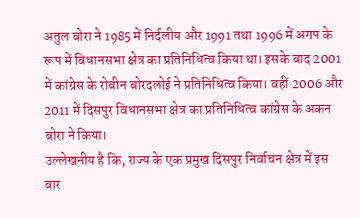अतुल बोरा ने 1985 में निर्दलीय और 1991 तथा 1996 में अगप के रूप में विधानसभा क्षेत्र का प्रतिनिधित्व किया था। इसके बाद 2001 में कांग्रेस के रोबीन बोरदलोई ने प्रतिनिधित्व किया। वहीं 2006 और 2011 में दिसपुर विधानसभा क्षेत्र का प्रतिनिधित्व कांग्रेस के अकन बोरा ने किया।
उल्लेखनीय है कि, राज्य के एक प्रमुख दिसपुर निर्वाचन क्षेत्र में इस बार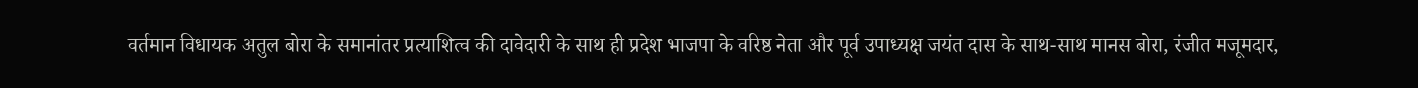वर्तमान विधायक अतुल बोरा के समानांतर प्रत्याशित्व की दावेदारी के साथ ही प्रदेश भाजपा के वरिष्ठ नेता और पूर्व उपाध्यक्ष जयंत दास के साथ-साथ मानस बोरा, रंजीत मजूमदार,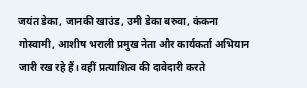जयंत डेका, जानकी खाउंड, उमी डेका बरुवा, कंकना गोस्वामी, आशीष भराली प्रमुख नेता और कार्यकर्ता अभियान जारी रख रहे हैं। वहीं प्रत्याशित्व की दावेदारी करते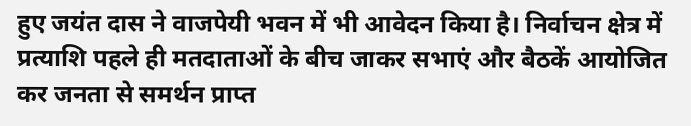हुए जयंत दास ने वाजपेयी भवन में भी आवेदन किया है। निर्वाचन क्षेत्र में प्रत्याशि पहले ही मतदाताओं के बीच जाकर सभाएं और बैठकें आयोजित कर जनता से समर्थन प्राप्त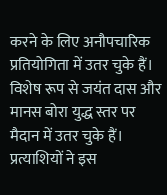करने के लिए अनौपचारिक प्रतियोगिता में उतर चुके हैं। विशेष रूप से जयंत दास और मानस बोरा युद्ध स्तर पर मैदान में उतर चुके हैं। प्रत्याशियों ने इस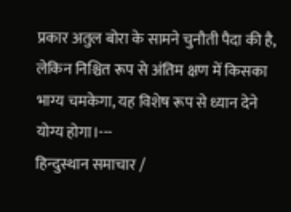प्रकार अतुल बोरा के सामने चुनौती पैदा की है, लेकिन निश्चित रूप से अंतिम क्षण में किसका भाग्य चमकेगा, यह विशेष रूप से ध्यान देने योग्य होगा।---
हिन्दुस्थान समाचार /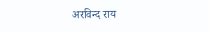अरविन्द राय